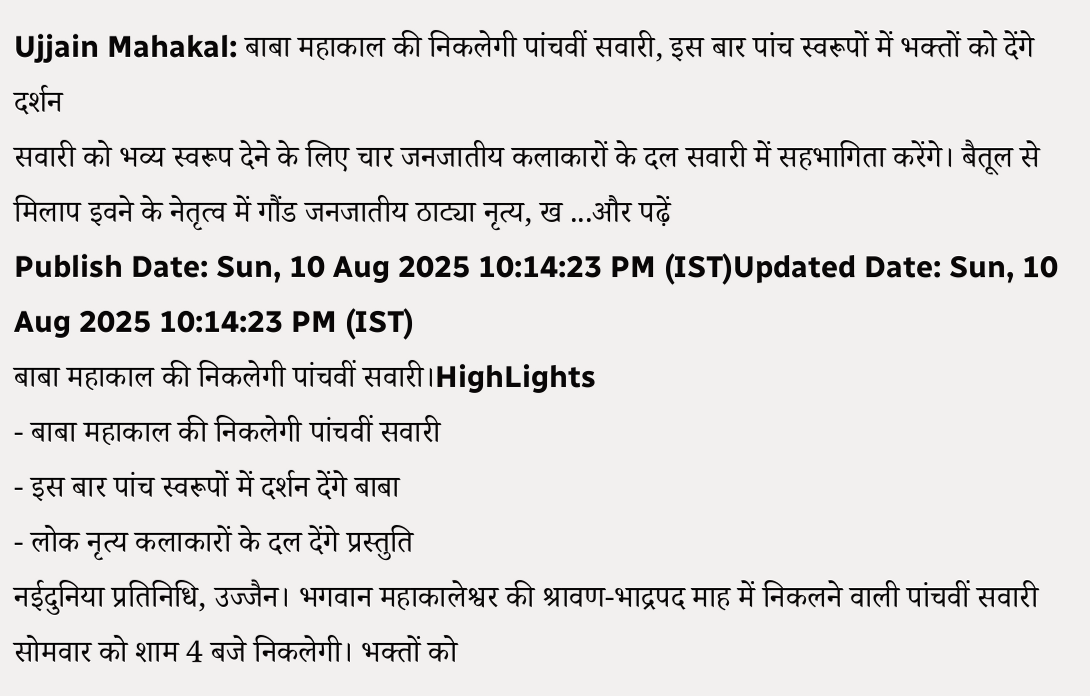Ujjain Mahakal: बाबा महाकाल की निकलेगी पांचवीं सवारी, इस बार पांच स्वरूपों में भक्तों को देंगे दर्शन
सवारी को भव्य स्वरूप देने के लिए चार जनजातीय कलाकारों के दल सवारी में सहभागिता करेंगे। बैतूल से मिलाप इवने के नेतृत्व में गौंड जनजातीय ठाट्या नृत्य, ख ...और पढ़ें
Publish Date: Sun, 10 Aug 2025 10:14:23 PM (IST)Updated Date: Sun, 10 Aug 2025 10:14:23 PM (IST)
बाबा महाकाल की निकलेगी पांचवीं सवारी।HighLights
- बाबा महाकाल की निकलेगी पांचवीं सवारी
- इस बार पांच स्वरूपों में दर्शन देंगे बाबा
- लोक नृत्य कलाकारों के दल देंगे प्रस्तुति
नईदुनिया प्रतिनिधि, उज्जैन। भगवान महाकालेश्वर की श्रावण-भाद्रपद माह में निकलने वाली पांचवीं सवारी सोमवार को शाम 4 बजे निकलेगी। भक्तों को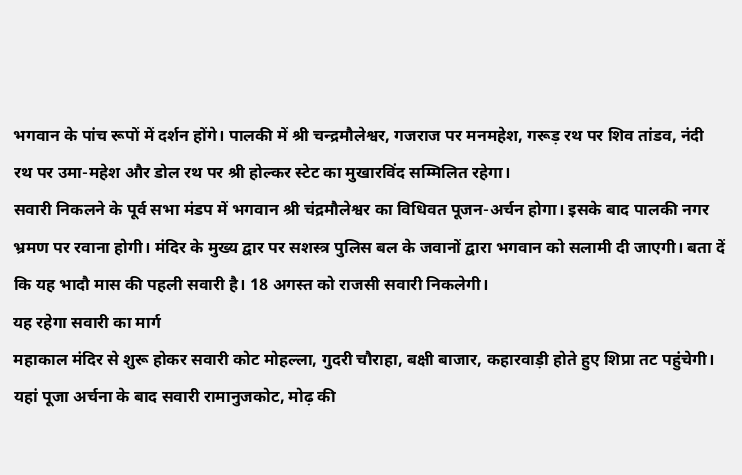भगवान के पांच रूपों में दर्शन होंगे। पालकी में श्री चन्द्रमौलेश्वर, गजराज पर मनमहेश, गरूड़ रथ पर शिव तांडव, नंदी रथ पर उमा-महेश और डोल रथ पर श्री होल्कर स्टेट का मुखारविंद सम्मिलित रहेगा।
सवारी निकलने के पूर्व सभा मंडप में भगवान श्री चंद्रमौलेश्वर का विधिवत पूजन-अर्चन होगा। इसके बाद पालकी नगर भ्रमण पर रवाना होगी। मंदिर के मुख्य द्वार पर सशस्त्र पुलिस बल के जवानों द्वारा भगवान को सलामी दी जाएगी। बता दें कि यह भादौ मास की पहली सवारी है। 18 अगस्त को राजसी सवारी निकलेगी।
यह रहेगा सवारी का मार्ग
महाकाल मंदिर से शुरू होकर सवारी कोट मोहल्ला, गुदरी चौराहा, बक्षी बाजार, कहारवाड़ी होते हुए शिप्रा तट पहुंचेगी। यहां पूजा अर्चना के बाद सवारी रामानुजकोट, मोढ़ की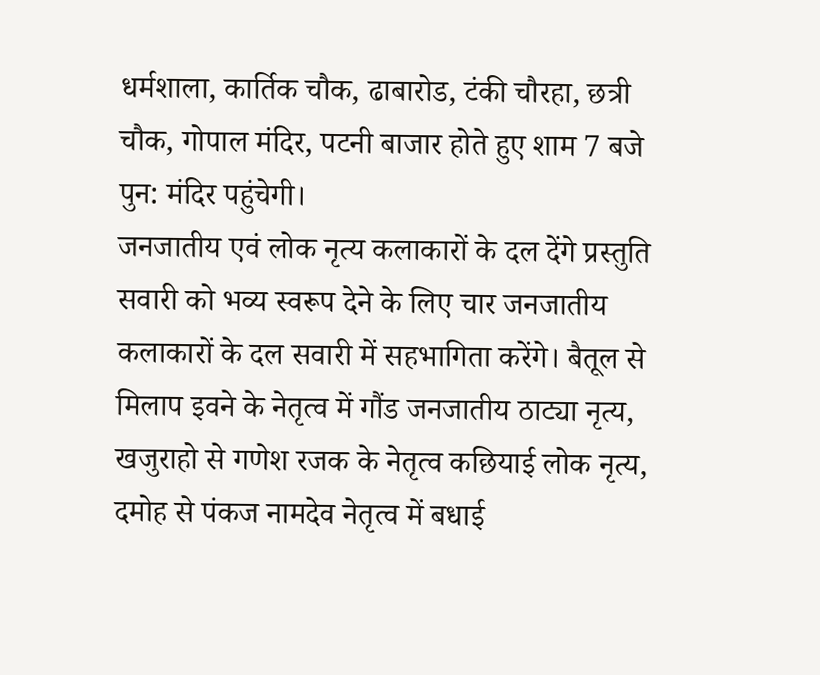धर्मशाला, कार्तिक चौक, ढाबारोड, टंकी चौरहा, छत्री चौक, गोपाल मंदिर, पटनी बाजार होते हुए शाम 7 बजे पुन: मंदिर पहुंचेगी।
जनजातीय एवं लोक नृत्य कलाकारों के दल देंगे प्रस्तुति
सवारी को भव्य स्वरूप देने के लिए चार जनजातीय कलाकारों के दल सवारी में सहभागिता करेंगे। बैतूल से मिलाप इवने के नेतृत्व में गौंड जनजातीय ठाट्या नृत्य, खजुराहो से गणेश रजक के नेतृत्व कछियाई लोक नृत्य, दमोह से पंकज नामदेव नेतृत्व में बधाई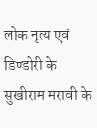लोक नृत्य एवं डिण्डोरी के सुखीराम मरावी के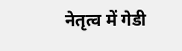नेतृत्व में गेडी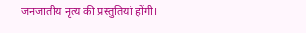जनजातीय नृत्य की प्रस्तुतियां होंगी।